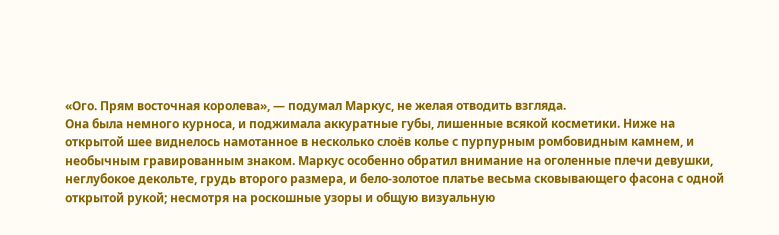«Ого. Прям восточная королева», — подумал Маркус, не желая отводить взгляда.
Она была немного курноса, и поджимала аккуратные губы, лишенные всякой косметики. Ниже на открытой шее виднелось намотанное в несколько слоёв колье с пурпурным ромбовидным камнем, и необычным гравированным знаком. Маркус особенно обратил внимание на оголенные плечи девушки, неглубокое декольте, грудь второго размера, и бело-золотое платье весьма сковывающего фасона с одной открытой рукой; несмотря на роскошные узоры и общую визуальную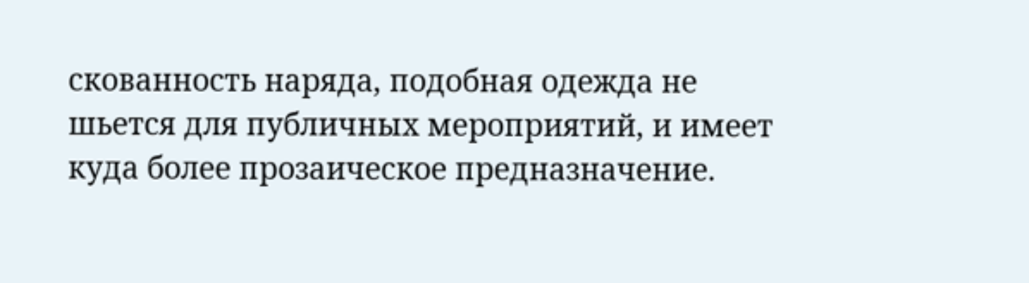скованность наряда, подобная одежда не шьется для публичных мероприятий, и имеет куда более прозаическое предназначение.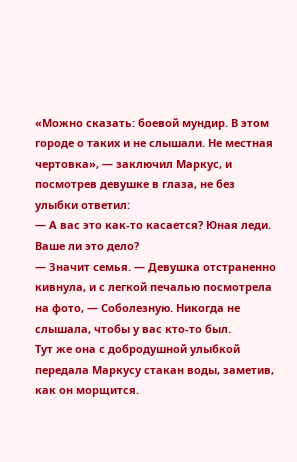«Можно сказать: боевой мундир. В этом городе о таких и не слышали. Не местная чертовка», — заключил Маркус, и посмотрев девушке в глаза, не без улыбки ответил:
— А вас это как-то касается? Юная леди. Ваше ли это дело?
— Значит семья. — Девушка отстраненно кивнула, и с легкой печалью посмотрела на фото, — Соболезную. Никогда не слышала, чтобы у вас кто-то был.
Тут же она с добродушной улыбкой передала Маркусу стакан воды, заметив, как он морщится.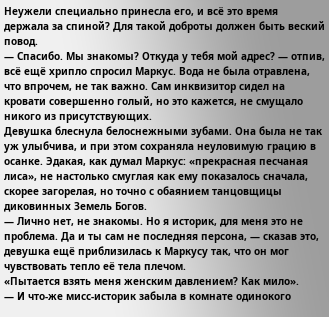Неужели специально принесла его, и всё это время держала за спиной? Для такой доброты должен быть веский повод.
— Спасибо. Мы знакомы? Откуда у тебя мой адрес? — отпив, всё ещё хрипло спросил Маркус. Вода не была отравлена, что впрочем, не так важно. Сам инквизитор сидел на кровати совершенно голый, но это кажется, не смущало никого из присутствующих.
Девушка блеснула белоснежными зубами. Она была не так уж улыбчива, и при этом сохраняла неуловимую грацию в осанке. Эдакая, как думал Маркус: «прекрасная песчаная лиса», не настолько смуглая как ему показалось сначала, скорее загорелая, но точно с обаянием танцовщицы диковинных Земель Богов.
— Лично нет, не знакомы. Но я историк, для меня это не проблема. Да и ты сам не последняя персона, — сказав это, девушка ещё приблизилась к Маркусу так, что он мог чувствовать тепло её тела плечом.
«Пытается взять меня женским давлением? Как мило».
— И что-же мисс-историк забыла в комнате одинокого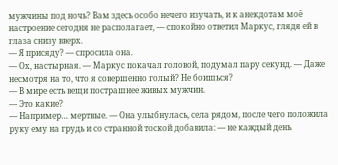мужчины под ночь? Вам здесь особо нечего изучать, и к анекдотам моё настроение сегодня не располагает, — спокойно ответил Маркус, глядя ей в глаза снизу вверх.
— Я присяду? — спросила она.
— Ох, настырная. — Маркус покачал головой, подумал пару секунд. — Даже несмотря на то, что я совершенно голый? Не боишься?
— В мире есть вещи пострашнее живых мужчин.
— Это какие?
— Например… мертвые. — Она улыбнулась, села рядом, после чего положила руку ему на грудь и со странной тоской добавила: — не каждый день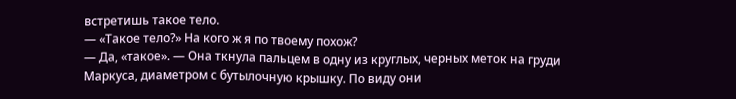встретишь такое тело.
— «Такое тело?» На кого ж я по твоему похож?
— Да, «такое». — Она ткнула пальцем в одну из круглых, черных меток на груди Маркуса, диаметром с бутылочную крышку. По виду они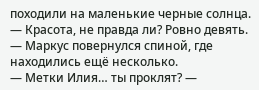походили на маленькие черные солнца.
— Красота, не правда ли? Ровно девять. — Маркус повернулся спиной, где находились ещё несколько.
— Метки Илия… ты проклят? —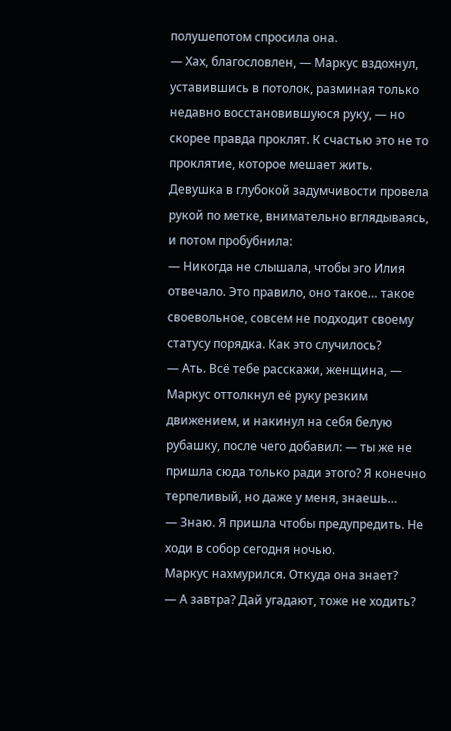полушепотом спросила она.
— Хах, благословлен, — Маркус вздохнул, уставившись в потолок, разминая только недавно восстановившуюся руку, — но скорее правда проклят. К счастью это не то проклятие, которое мешает жить.
Девушка в глубокой задумчивости провела рукой по метке, внимательно вглядываясь, и потом пробубнила:
— Никогда не слышала, чтобы эго Илия отвечало. Это правило, оно такое… такое своевольное, совсем не подходит своему статусу порядка. Как это случилось?
— Ать. Всё тебе расскажи, женщина, — Маркус оттолкнул её руку резким движением, и накинул на себя белую рубашку, после чего добавил: — ты же не пришла сюда только ради этого? Я конечно терпеливый, но даже у меня, знаешь…
— Знаю. Я пришла чтобы предупредить. Не ходи в собор сегодня ночью.
Маркус нахмурился. Откуда она знает?
— А завтра? Дай угадают, тоже не ходить?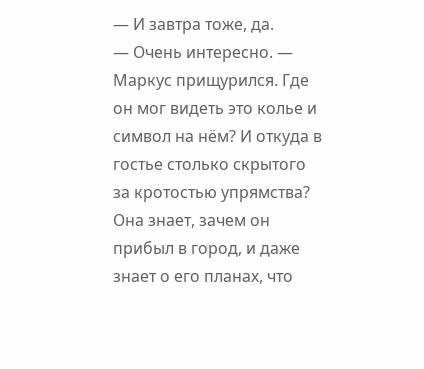— И завтра тоже, да.
— Очень интересно. — Маркус прищурился. Где он мог видеть это колье и символ на нём? И откуда в гостье столько скрытого за кротостью упрямства? Она знает, зачем он прибыл в город, и даже знает о его планах, что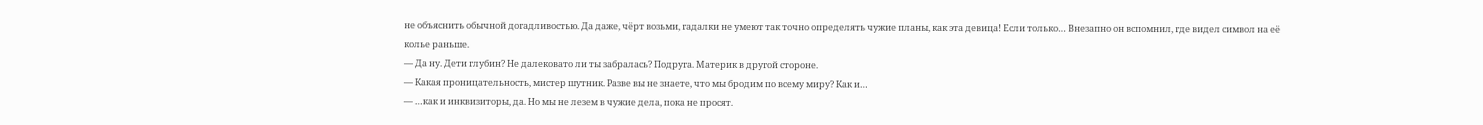не объяснить обычной догадливостью. Да даже, чёрт возьми, гадалки не умеют так точно определять чужие планы, как эта девица! Если только… Внезапно он вспомнил, где видел символ на её колье раньше.
— Да ну. Дети глубин? Не далековато ли ты забралась? Подруга. Материк в другой стороне.
— Какая проницательность, мистер шутник. Разве вы не знаете, что мы бродим по всему миру? Как и…
— …как и инквизиторы, да. Но мы не лезем в чужие дела, пока не просят.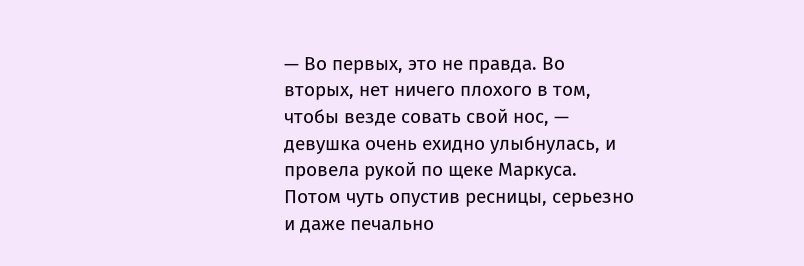— Во первых, это не правда. Во вторых, нет ничего плохого в том, чтобы везде совать свой нос, — девушка очень ехидно улыбнулась, и провела рукой по щеке Маркуса. Потом чуть опустив ресницы, серьезно и даже печально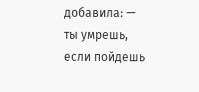добавила: — ты умрешь, если пойдешь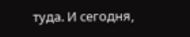туда. И сегодня,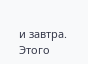и завтра. Этого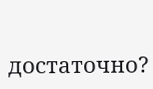достаточно?